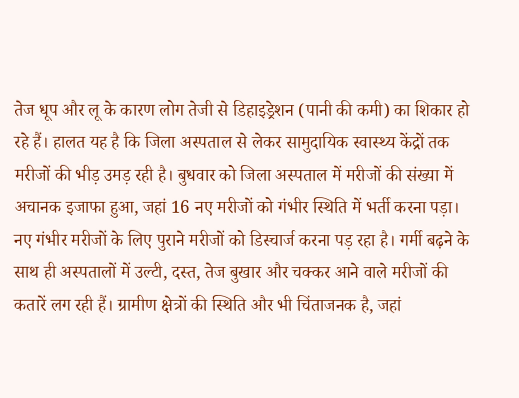तेज धूप और लू के कारण लोग तेजी से डिहाइड्रेशन (पानी की कमी) का शिकार हो रहे हैं। हालत यह है कि जिला अस्पताल से लेकर सामुदायिक स्वास्थ्य केंद्रों तक मरीजों की भीड़ उमड़ रही है। बुधवार को जिला अस्पताल में मरीजों की संख्या में अचानक इजाफा हुआ, जहां 16 नए मरीजों को गंभीर स्थिति में भर्ती करना पड़ा।
नए गंभीर मरीजों के लिए पुराने मरीजों को डिस्चार्ज करना पड़ रहा है। गर्मी बढ़ने के साथ ही अस्पतालों में उल्टी, दस्त, तेज बुखार और चक्कर आने वाले मरीजों की कतारें लग रही हैं। ग्रामीण क्षेत्रों की स्थिति और भी चिंताजनक है, जहां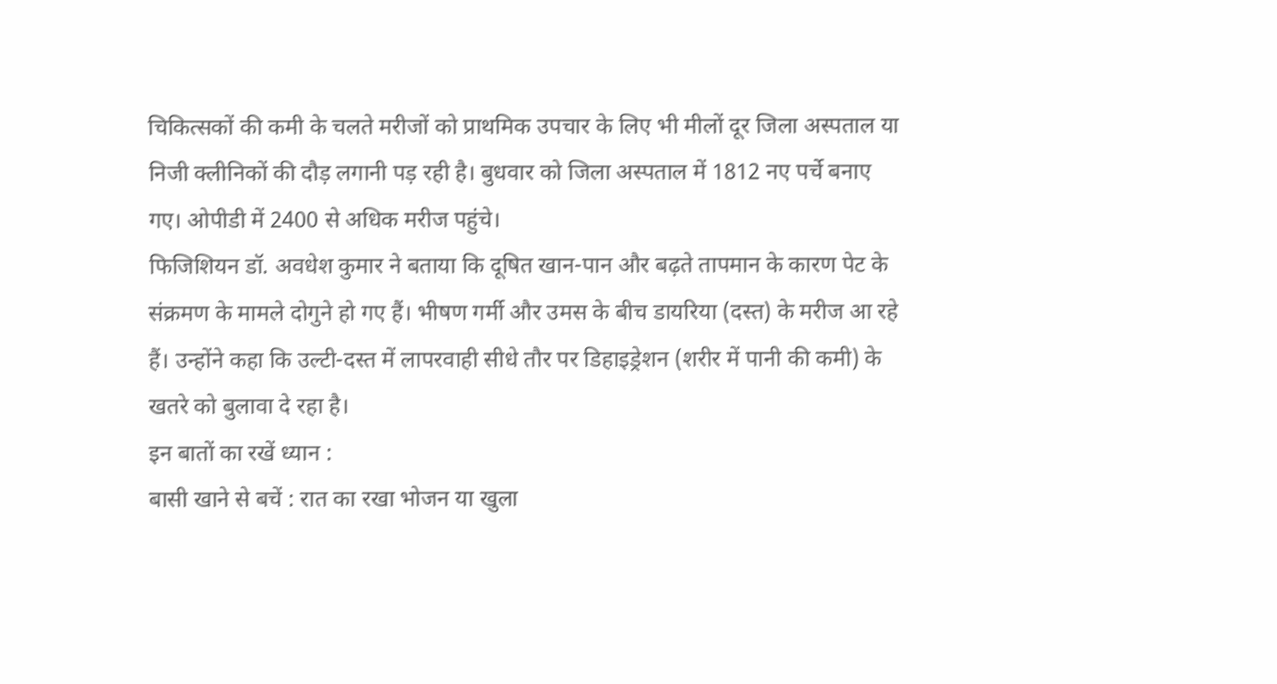चिकित्सकों की कमी के चलते मरीजों को प्राथमिक उपचार के लिए भी मीलों दूर जिला अस्पताल या निजी क्लीनिकों की दौड़ लगानी पड़ रही है। बुधवार को जिला अस्पताल में 1812 नए पर्चे बनाए गए। ओपीडी में 2400 से अधिक मरीज पहुंचे।
फिजिशियन डॉ. अवधेश कुमार ने बताया कि दूषित खान-पान और बढ़ते तापमान के कारण पेट के संक्रमण के मामले दोगुने हो गए हैं। भीषण गर्मी और उमस के बीच डायरिया (दस्त) के मरीज आ रहे हैं। उन्होंने कहा कि उल्टी-दस्त में लापरवाही सीधे तौर पर डिहाइड्रेशन (शरीर में पानी की कमी) के खतरे को बुलावा दे रहा है।
इन बातों का रखें ध्यान :
बासी खाने से बचें : रात का रखा भोजन या खुला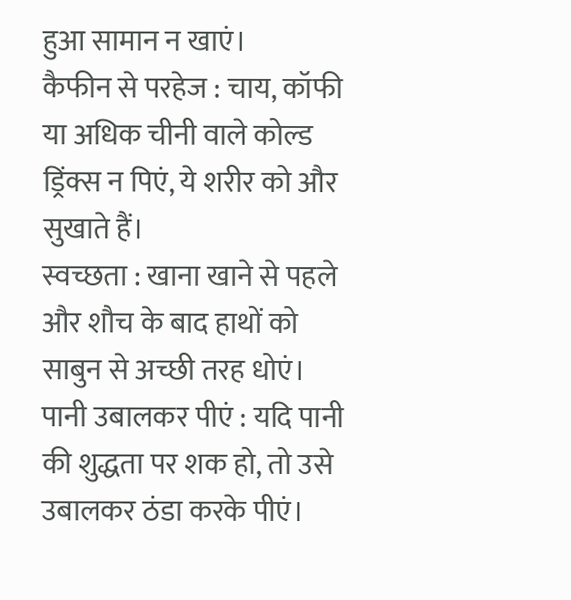हुआ सामान न खाएं।
कैफीन से परहेज : चाय, कॉफी या अधिक चीनी वाले कोल्ड ड्रिंक्स न पिएं, ये शरीर को और सुखाते हैं।
स्वच्छता : खाना खाने से पहले और शौच के बाद हाथों को साबुन से अच्छी तरह धोएं।
पानी उबालकर पीएं : यदि पानी की शुद्धता पर शक हो, तो उसे उबालकर ठंडा करके पीएं।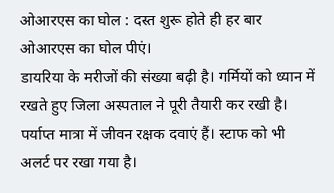ओआरएस का घोल : दस्त शुरू होते ही हर बार ओआरएस का घोल पीएं।
डायरिया के मरीजों की संख्या बढ़ी है। गर्मियों को ध्यान में रखते हुए जिला अस्पताल ने पूरी तैयारी कर रखी है। पर्याप्त मात्रा में जीवन रक्षक दवाएं हैं। स्टाफ को भी अलर्ट पर रखा गया है।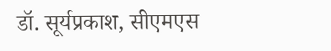डॉ. सूर्यप्रकाश, सीएमएस